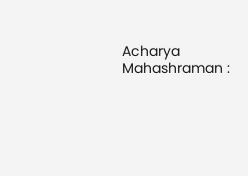Acharya Mahashraman :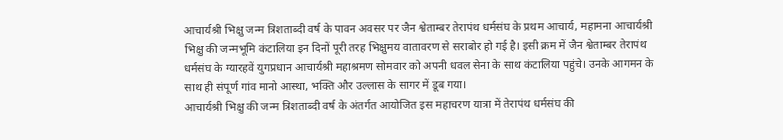आचार्यश्री भिक्षु जन्म त्रिशताब्दी वर्ष के पावन अवसर पर जैन श्वेताम्बर तेरापंथ धर्मसंघ के प्रथम आचार्य, महामना आचार्यश्री भिक्षु की जन्मभूमि कंटालिया इन दिनों पूरी तरह भिक्षुमय वातावरण से सराबोर हो गई है। इसी क्रम में जैन श्वेताम्बर तेरापंथ धर्मसंघ के ग्यारहवें युगप्रधान आचार्यश्री महाश्रमण सोमवार को अपनी धवल सेना के साथ कंटालिया पहुंचे। उनके आगमन के साथ ही संपूर्ण गांव मानो आस्था, भक्ति और उल्लास के सागर में डूब गया।
आचार्यश्री भिक्षु की जन्म त्रिशताब्दी वर्ष के अंतर्गत आयोजित इस महाचरण यात्रा में तेरापंथ धर्मसंघ की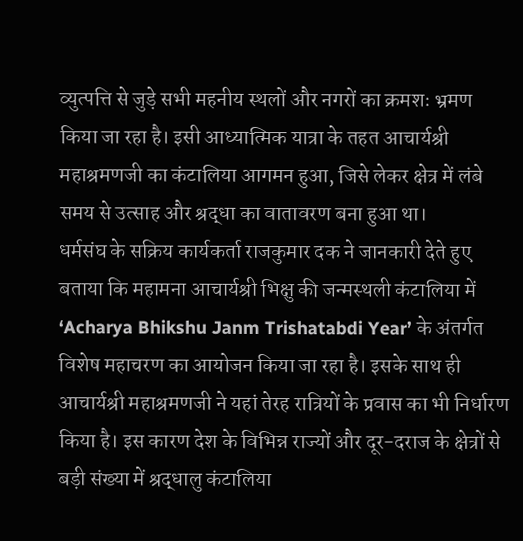व्युत्पत्ति से जुड़े सभी महनीय स्थलों और नगरों का क्रमशः भ्रमण किया जा रहा है। इसी आध्यात्मिक यात्रा के तहत आचार्यश्री महाश्रमणजी का कंटालिया आगमन हुआ, जिसे लेकर क्षेत्र में लंबे समय से उत्साह और श्रद्धा का वातावरण बना हुआ था।
धर्मसंघ के सक्रिय कार्यकर्ता राजकुमार दक ने जानकारी देते हुए बताया कि महामना आचार्यश्री भिक्षु की जन्मस्थली कंटालिया में ‘Acharya Bhikshu Janm Trishatabdi Year’ के अंतर्गत विशेष महाचरण का आयोजन किया जा रहा है। इसके साथ ही आचार्यश्री महाश्रमणजी ने यहां तेरह रात्रियों के प्रवास का भी निर्धारण किया है। इस कारण देश के विभिन्न राज्यों और दूर-दराज के क्षेत्रों से बड़ी संख्या में श्रद्धालु कंटालिया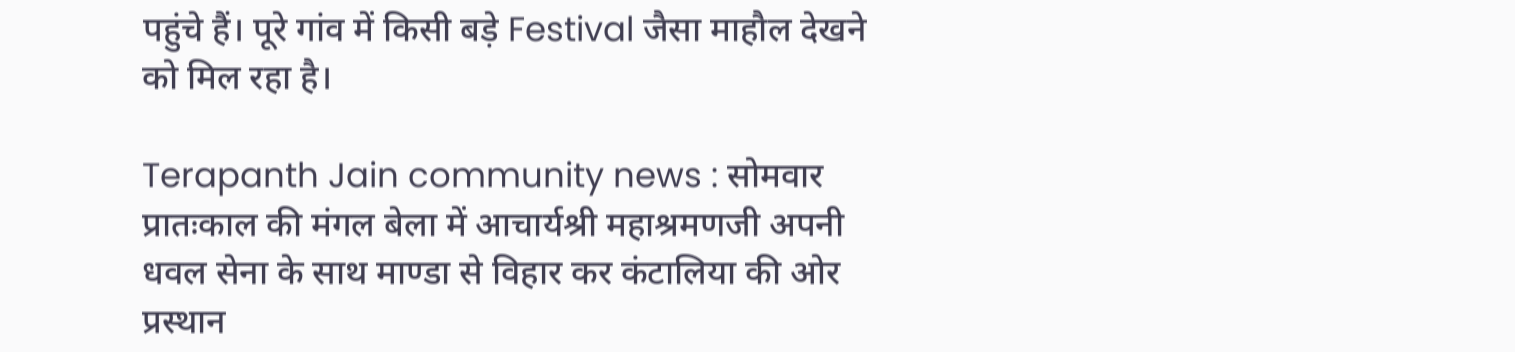पहुंचे हैं। पूरे गांव में किसी बड़े Festival जैसा माहौल देखने को मिल रहा है।

Terapanth Jain community news : सोमवार प्रातःकाल की मंगल बेला में आचार्यश्री महाश्रमणजी अपनी धवल सेना के साथ माण्डा से विहार कर कंटालिया की ओर प्रस्थान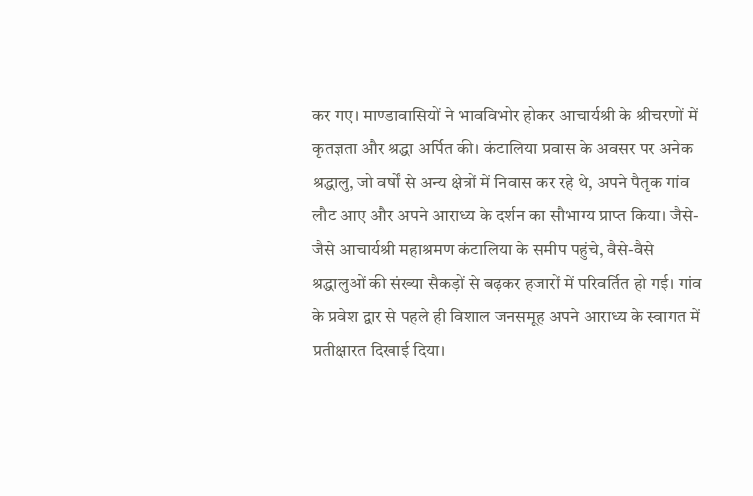कर गए। माण्डावासियों ने भावविभोर होकर आचार्यश्री के श्रीचरणों में कृतज्ञता और श्रद्धा अर्पित की। कंटालिया प्रवास के अवसर पर अनेक श्रद्धालु, जो वर्षों से अन्य क्षेत्रों में निवास कर रहे थे, अपने पैतृक गांव लौट आए और अपने आराध्य के दर्शन का सौभाग्य प्राप्त किया। जैसे-जैसे आचार्यश्री महाश्रमण कंटालिया के समीप पहुंचे, वैसे-वैसे श्रद्धालुओं की संख्या सैकड़ों से बढ़कर हजारों में परिवर्तित हो गई। गांव के प्रवेश द्वार से पहले ही विशाल जनसमूह अपने आराध्य के स्वागत में प्रतीक्षारत दिखाई दिया।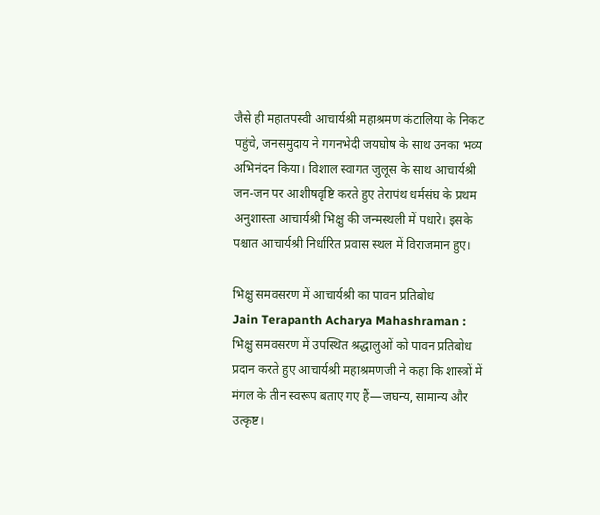जैसे ही महातपस्वी आचार्यश्री महाश्रमण कंटालिया के निकट पहुंचे, जनसमुदाय ने गगनभेदी जयघोष के साथ उनका भव्य अभिनंदन किया। विशाल स्वागत जुलूस के साथ आचार्यश्री जन-जन पर आशीषवृष्टि करते हुए तेरापंथ धर्मसंघ के प्रथम अनुशास्ता आचार्यश्री भिक्षु की जन्मस्थली में पधारे। इसके पश्चात आचार्यश्री निर्धारित प्रवास स्थल में विराजमान हुए।

भिक्षु समवसरण में आचार्यश्री का पावन प्रतिबोध
Jain Terapanth Acharya Mahashraman : भिक्षु समवसरण में उपस्थित श्रद्धालुओं को पावन प्रतिबोध प्रदान करते हुए आचार्यश्री महाश्रमणजी ने कहा कि शास्त्रों में मंगल के तीन स्वरूप बताए गए हैं—जघन्य, सामान्य और उत्कृष्ट।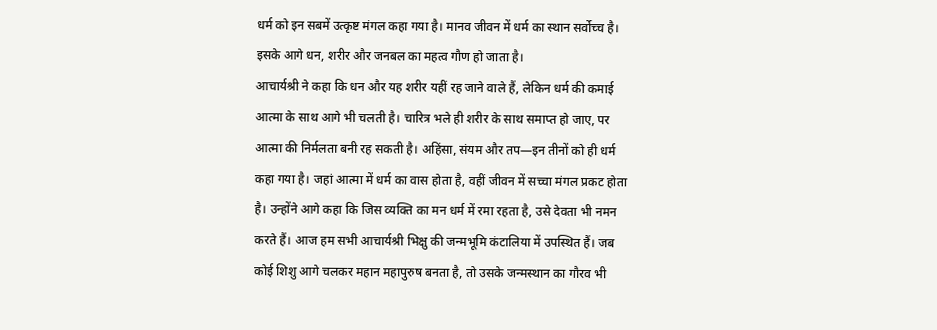धर्म को इन सबमें उत्कृष्ट मंगल कहा गया है। मानव जीवन में धर्म का स्थान सर्वोच्च है। इसके आगे धन, शरीर और जनबल का महत्व गौण हो जाता है।
आचार्यश्री ने कहा कि धन और यह शरीर यहीं रह जाने वाले हैं, लेकिन धर्म की कमाई आत्मा के साथ आगे भी चलती है। चारित्र भले ही शरीर के साथ समाप्त हो जाए, पर आत्मा की निर्मलता बनी रह सकती है। अहिंसा, संयम और तप—इन तीनों को ही धर्म कहा गया है। जहां आत्मा में धर्म का वास होता है, वहीं जीवन में सच्चा मंगल प्रकट होता है। उन्होंने आगे कहा कि जिस व्यक्ति का मन धर्म में रमा रहता है, उसे देवता भी नमन करते हैं। आज हम सभी आचार्यश्री भिक्षु की जन्मभूमि कंटालिया में उपस्थित हैं। जब कोई शिशु आगे चलकर महान महापुरुष बनता है, तो उसके जन्मस्थान का गौरव भी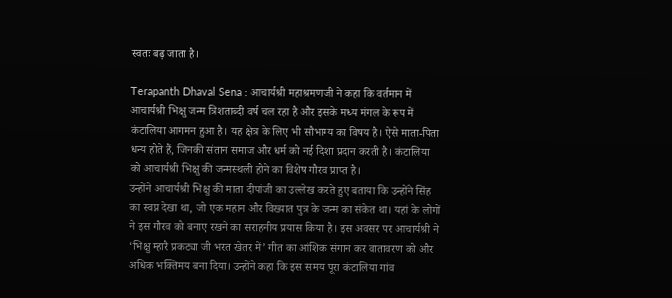स्वतः बढ़ जाता है।

Terapanth Dhaval Sena : आचार्यश्री महाश्रमणजी ने कहा कि वर्तमान में आचार्यश्री भिक्षु जन्म त्रिशताब्दी वर्ष चल रहा है और इसके मध्य मंगल के रूप में कंटालिया आगमन हुआ है। यह क्षेत्र के लिए भी सौभाग्य का विषय है। ऐसे माता-पिता धन्य होते हैं, जिनकी संतान समाज और धर्म को नई दिशा प्रदान करती है। कंटालिया को आचार्यश्री भिक्षु की जन्मस्थली होने का विशेष गौरव प्राप्त है।
उन्होंने आचार्यश्री भिक्षु की माता दीपांजी का उल्लेख करते हुए बताया कि उन्होंने सिंह का स्वप्न देखा था, जो एक महान और विख्यात पुत्र के जन्म का संकेत था। यहां के लोगों ने इस गौरव को बनाए रखने का सराहनीय प्रयास किया है। इस अवसर पर आचार्यश्री ने ‘भिक्षु म्हारै प्रकट्या जी भरत खेतर में’ गीत का आंशिक संगान कर वातावरण को और अधिक भक्तिमय बना दिया। उन्होंने कहा कि इस समय पूरा कंटालिया गांव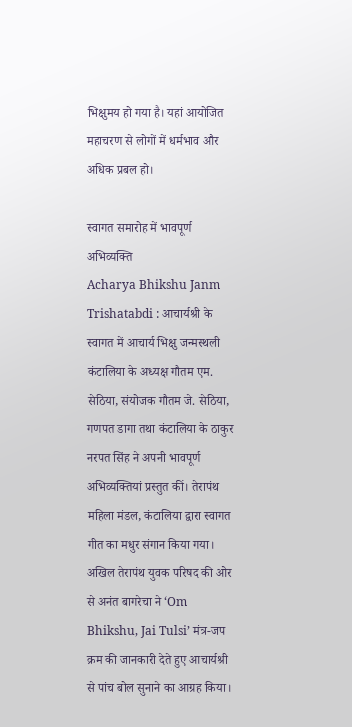भिक्षुमय हो गया है। यहां आयोजित महाचरण से लोगों में धर्मभाव और अधिक प्रबल हो।

स्वागत समारोह में भावपूर्ण अभिव्यक्ति
Acharya Bhikshu Janm Trishatabdi : आचार्यश्री के स्वागत में आचार्य भिक्षु जन्मस्थली कंटालिया के अध्यक्ष गौतम एम. सेठिया, संयोजक गौतम जे. सेठिया, गणपत डागा तथा कंटालिया के ठाकुर नरपत सिंह ने अपनी भावपूर्ण अभिव्यक्तियां प्रस्तुत कीं। तेरापंथ महिला मंडल, कंटालिया द्वारा स्वागत गीत का मधुर संगान किया गया।
अखिल तेरापंथ युवक परिषद की ओर से अनंत बागरेचा ने ‘Om Bhikshu, Jai Tulsi’ मंत्र-जप क्रम की जानकारी देते हुए आचार्यश्री से पांच बोल सुनाने का आग्रह किया।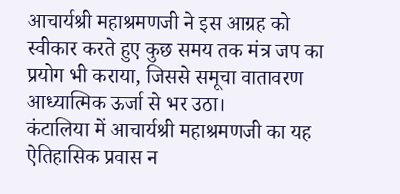आचार्यश्री महाश्रमणजी ने इस आग्रह को स्वीकार करते हुए कुछ समय तक मंत्र जप का प्रयोग भी कराया, जिससे समूचा वातावरण आध्यात्मिक ऊर्जा से भर उठा।
कंटालिया में आचार्यश्री महाश्रमणजी का यह ऐतिहासिक प्रवास न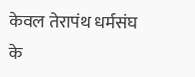केवल तेरापंथ धर्मसंघ के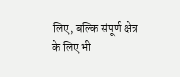लिए, बल्कि संपूर्ण क्षेत्र के लिए भी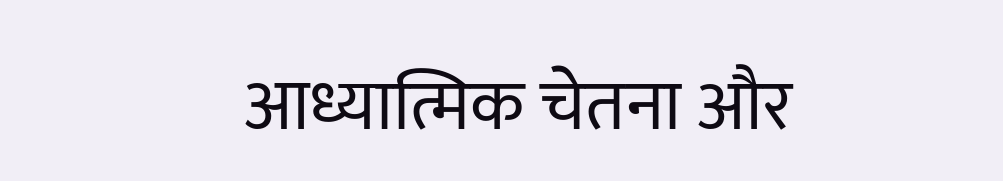आध्यात्मिक चेतना और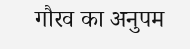गौरव का अनुपम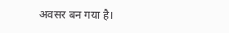अवसर बन गया है।